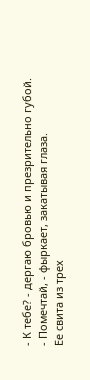- К тебе? - дергаю бровью и презрительно губой.
- Помечтай, - фыркает, закатывая глаза.
Ее свита из трех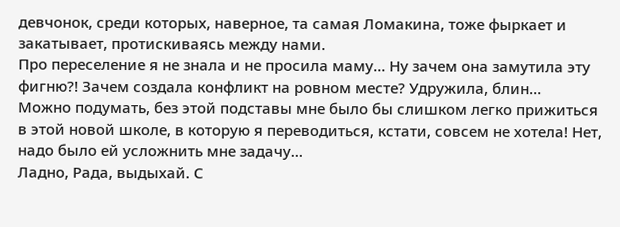девчонок, среди которых, наверное, та самая Ломакина, тоже фыркает и закатывает, протискиваясь между нами.
Про переселение я не знала и не просила маму… Ну зачем она замутила эту фигню?! Зачем создала конфликт на ровном месте? Удружила, блин…
Можно подумать, без этой подставы мне было бы слишком легко прижиться в этой новой школе, в которую я переводиться, кстати, совсем не хотела! Нет, надо было ей усложнить мне задачу…
Ладно, Рада, выдыхай. С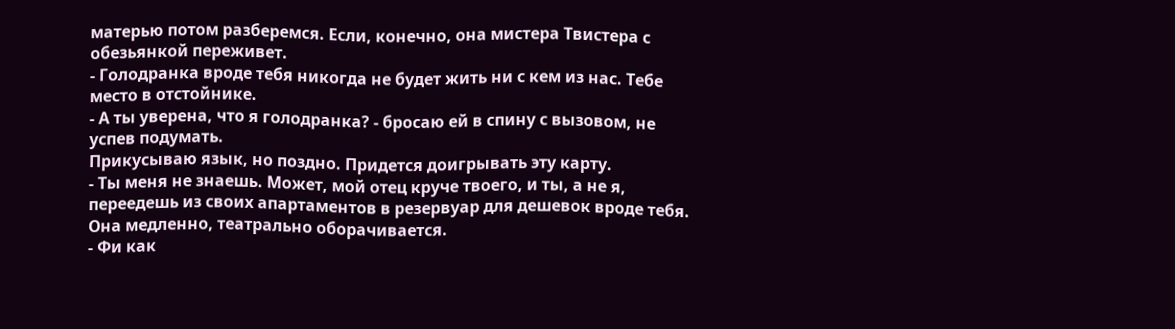матерью потом разберемся. Если, конечно, она мистера Твистера с обезьянкой переживет.
- Голодранка вроде тебя никогда не будет жить ни с кем из нас. Тебе место в отстойнике.
- А ты уверена, что я голодранка? - бросаю ей в спину с вызовом, не успев подумать.
Прикусываю язык, но поздно. Придется доигрывать эту карту.
- Ты меня не знаешь. Может, мой отец круче твоего, и ты, а не я, переедешь из своих апартаментов в резервуар для дешевок вроде тебя.
Она медленно, театрально оборачивается.
- Фи как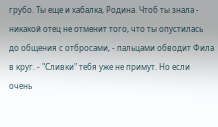грубо. Ты еще и хабалка, Родина. Чтоб ты знала - никакой отец не отменит того, что ты опустилась до общения с отбросами, - пальцами обводит Фила в круг. - "Сливки" тебя уже не примут. Но если очень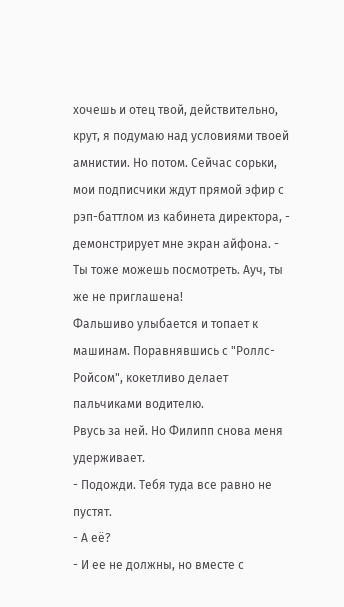хочешь и отец твой, действительно, крут, я подумаю над условиями твоей амнистии. Но потом. Сейчас сорьки, мои подписчики ждут прямой эфир с рэп-баттлом из кабинета директора, - демонстрирует мне экран айфона. - Ты тоже можешь посмотреть. Ауч, ты же не приглашена!
Фальшиво улыбается и топает к машинам. Поравнявшись с "Роллс-Ройсом", кокетливо делает пальчиками водителю.
Рвусь за ней. Но Филипп снова меня удерживает.
- Подожди. Тебя туда все равно не пустят.
- А её?
- И ее не должны, но вместе с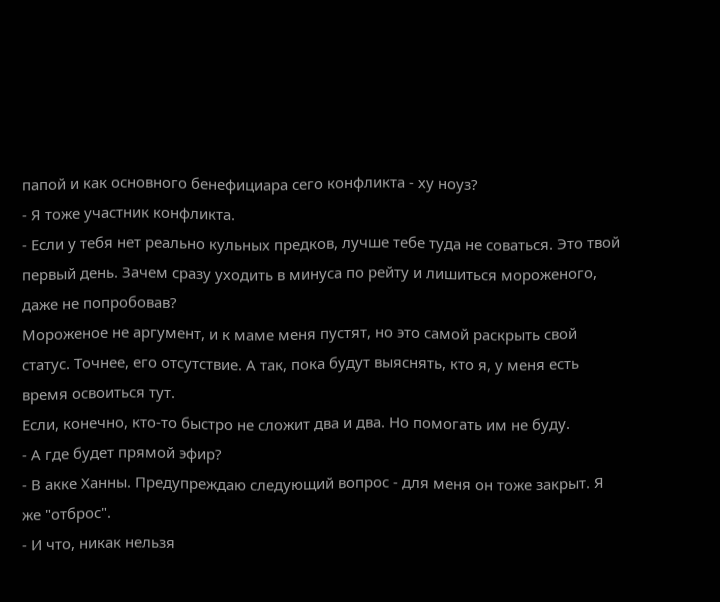папой и как основного бенефициара сего конфликта - ху ноуз?
- Я тоже участник конфликта.
- Если у тебя нет реально кульных предков, лучше тебе туда не соваться. Это твой первый день. Зачем сразу уходить в минуса по рейту и лишиться мороженого, даже не попробовав?
Мороженое не аргумент, и к маме меня пустят, но это самой раскрыть свой статус. Точнее, его отсутствие. А так, пока будут выяснять, кто я, у меня есть время освоиться тут.
Если, конечно, кто-то быстро не сложит два и два. Но помогать им не буду.
- А где будет прямой эфир?
- В акке Ханны. Предупреждаю следующий вопрос - для меня он тоже закрыт. Я же "отброс".
- И что, никак нельзя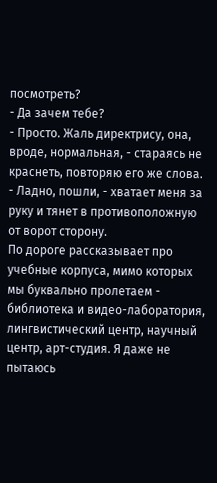посмотреть?
- Да зачем тебе?
- Просто. Жаль директрису, она, вроде, нормальная, - стараясь не краснеть, повторяю его же слова.
- Ладно, пошли, - хватает меня за руку и тянет в противоположную от ворот сторону.
По дороге рассказывает про учебные корпуса, мимо которых мы буквально пролетаем - библиотека и видео-лаборатория, лингвистический центр, научный центр, арт-студия. Я даже не пытаюсь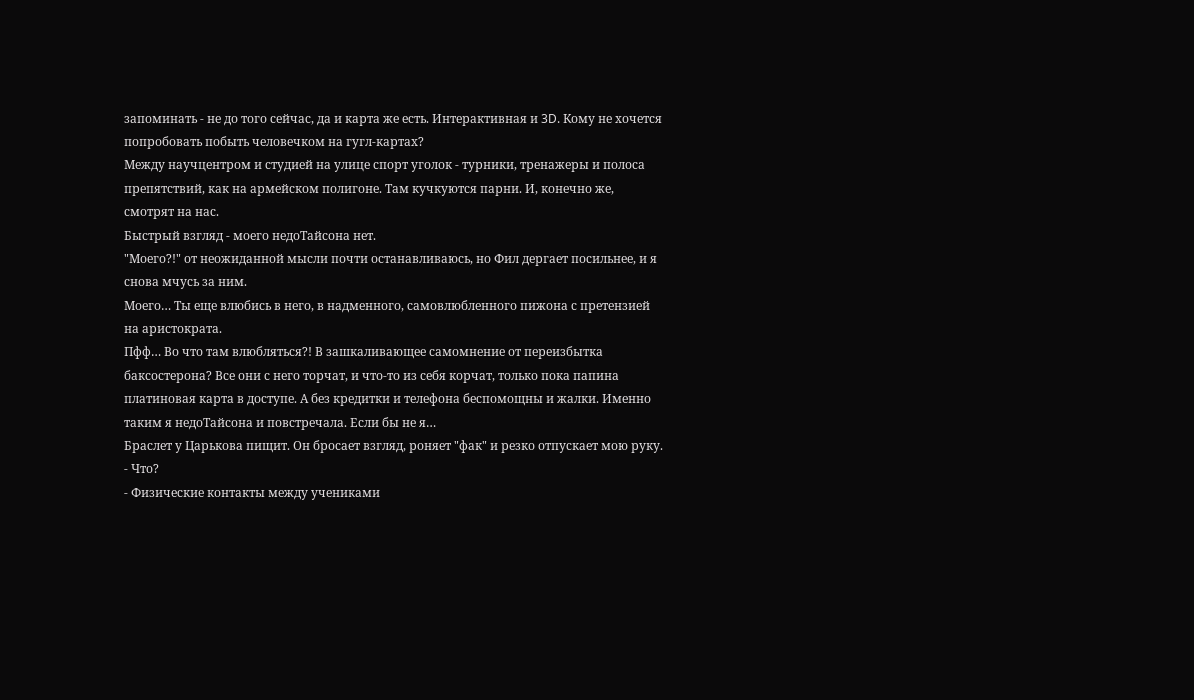запоминать - не до того сейчас, да и карта же есть. Интерактивная и 3D. Кому не хочется попробовать побыть человечком на гугл-картах?
Между научцентром и студией на улице спорт уголок - турники, тренажеры и полоса препятствий, как на армейском полигоне. Там кучкуются парни. И, конечно же, смотрят на нас.
Быстрый взгляд - моего недоТайсона нет.
"Моего?!" от неожиданной мысли почти останавливаюсь, но Фил дергает посильнее, и я снова мчусь за ним.
Моего… Ты еще влюбись в него, в надменного, самовлюбленного пижона с претензией на аристократа.
Пфф… Во что там влюбляться?! В зашкаливающее самомнение от переизбытка баксостерона? Все они с него торчат, и что-то из себя корчат, только пока папина платиновая карта в доступе. А без кредитки и телефона беспомощны и жалки. Именно таким я недоТайсона и повстречала. Если бы не я…
Браслет у Царькова пищит. Он бросает взгляд, роняет "фак" и резко отпускает мою руку.
- Что?
- Физические контакты между учениками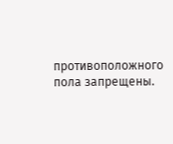противоположного пола запрещены.